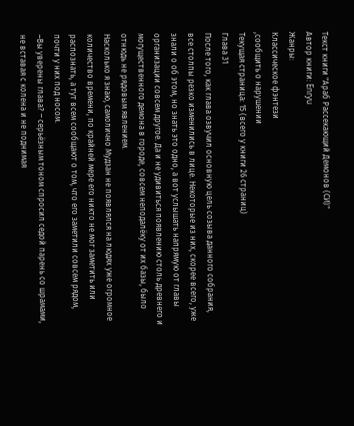Текст книги "Араб Рассекающий Демонов (СИ)"
Автор книги: Enryu
Жанры:
Классическое фэнтези
,сообщить о нарушении
Текущая страница: 15 (всего у книги 26 страниц)
Глава 31
После того, как глава озвучил основную цель созыва данного собрания, все столпы резко изменились в лице. Некоторые из них, скорее всего, уже знали о об этом, но знать это одно, а вот услышать напрямую от главы организации совсем другое. Да и не удивиться появлению столь древнего и могущественного демона в городе, совсем неподалёку от их базы, было отнюдь не рядовым явлением.
Насколько я знаю, самолично Мудзан не появлялся на людях уже огромное количество времени, по крайней мере его никто не мог заметить или распознать, а тут всем сообщают о том, что его заметили совсем рядом, почти у них под носом.
–Вы уверены глава? ‒ серьёзным тоном спросил седой парень со шрамами, не вставая с колена и не поднимая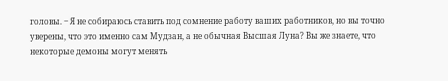головы. ‒ Я не собираюсь ставить под сомнение работу ваших работников, но вы точно уверены, что это именно сам Мудзан, а не обычная Высшая Луна? Вы же знаете, что некоторые демоны могут менять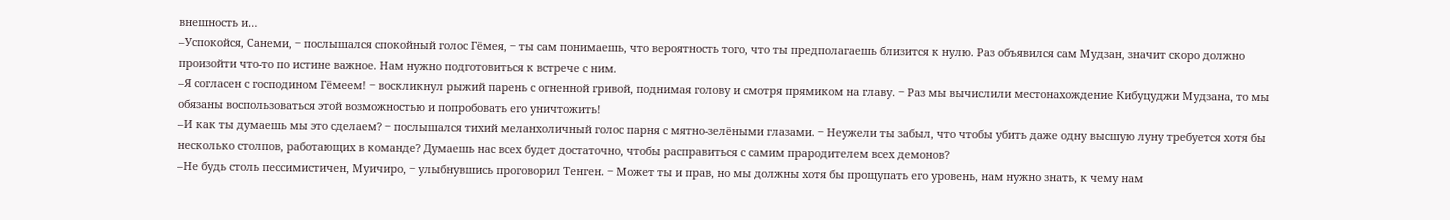внешность и…
–Успокойся, Санеми, ‒ послышался спокойный голос Гёмея, ‒ ты сам понимаешь, что вероятность того, что ты предполагаешь близится к нулю. Раз объявился сам Мудзан, значит скоро должно произойти что-то по истине важное. Нам нужно подготовиться к встрече с ним.
–Я согласен с господином Гёмеем! ‒ воскликнул рыжий парень с огненной гривой, поднимая голову и смотря прямиком на главу. ‒ Раз мы вычислили местонахождение Кибуцуджи Мудзана, то мы обязаны воспользоваться этой возможностью и попробовать его уничтожить!
–И как ты думаешь мы это сделаем? ‒ послышался тихий меланхоличный голос парня с мятно-зелёными глазами. ‒ Неужели ты забыл, что чтобы убить даже одну высшую луну требуется хотя бы несколько столпов, работающих в команде? Думаешь нас всех будет достаточно, чтобы расправиться с самим прародителем всех демонов?
–Не будь столь пессимистичен, Муичиро, ‒ улыбнувшись проговорил Тенген. ‒ Может ты и прав, но мы должны хотя бы прощупать его уровень, нам нужно знать, к чему нам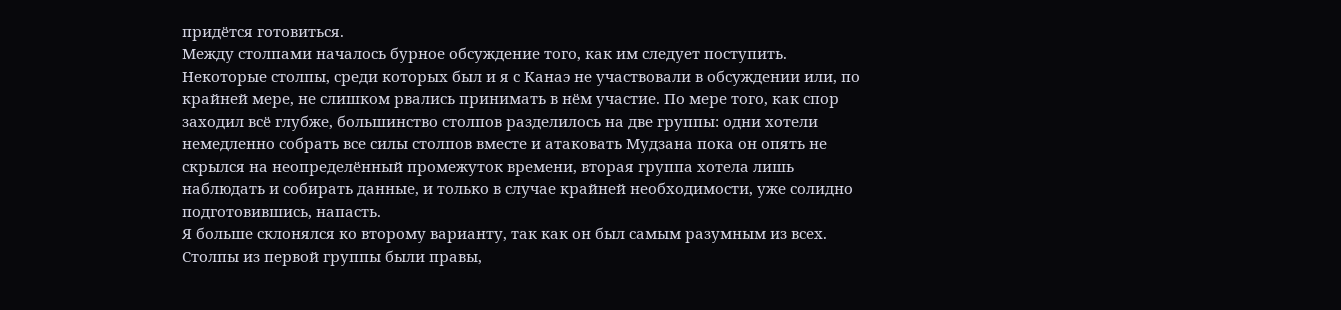придётся готовиться.
Между столпами началось бурное обсуждение того, как им следует поступить. Некоторые столпы, среди которых был и я с Канаэ не участвовали в обсуждении или, по крайней мере, не слишком рвались принимать в нём участие. По мере того, как спор заходил всё глубже, большинство столпов разделилось на две группы: одни хотели немедленно собрать все силы столпов вместе и атаковать Мудзана пока он опять не скрылся на неопределённый промежуток времени, вторая группа хотела лишь наблюдать и собирать данные, и только в случае крайней необходимости, уже солидно подготовившись, напасть.
Я больше склонялся ко второму варианту, так как он был самым разумным из всех. Столпы из первой группы были правы,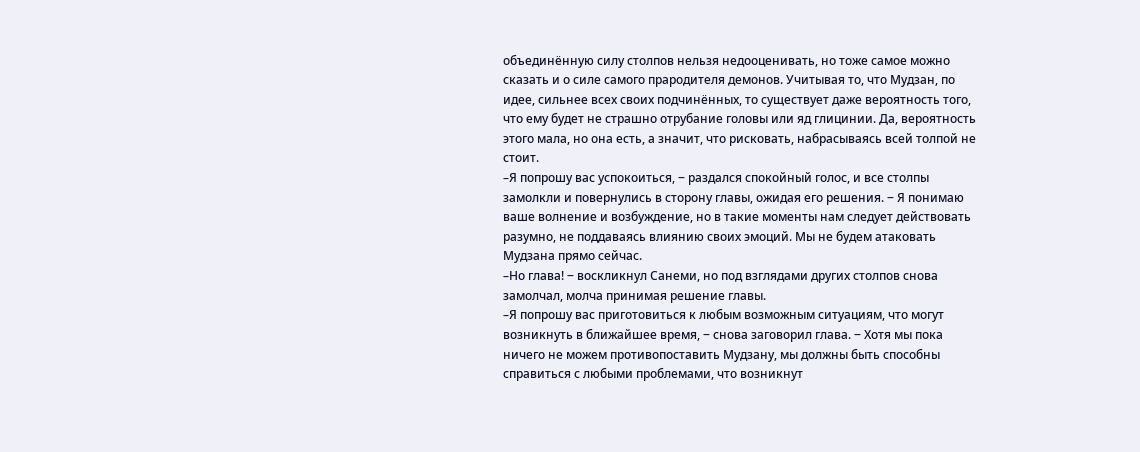объединённую силу столпов нельзя недооценивать, но тоже самое можно сказать и о силе самого прародителя демонов. Учитывая то, что Мудзан, по идее, сильнее всех своих подчинённых, то существует даже вероятность того, что ему будет не страшно отрубание головы или яд глицинии. Да, вероятность этого мала, но она есть, а значит, что рисковать, набрасываясь всей толпой не стоит.
–Я попрошу вас успокоиться, ‒ раздался спокойный голос, и все столпы замолкли и повернулись в сторону главы, ожидая его решения. ‒ Я понимаю ваше волнение и возбуждение, но в такие моменты нам следует действовать разумно, не поддаваясь влиянию своих эмоций. Мы не будем атаковать Мудзана прямо сейчас.
–Но глава! ‒ воскликнул Санеми, но под взглядами других столпов снова замолчал, молча принимая решение главы.
–Я попрошу вас приготовиться к любым возможным ситуациям, что могут возникнуть в ближайшее время, ‒ снова заговорил глава. ‒ Хотя мы пока ничего не можем противопоставить Мудзану, мы должны быть способны справиться с любыми проблемами, что возникнут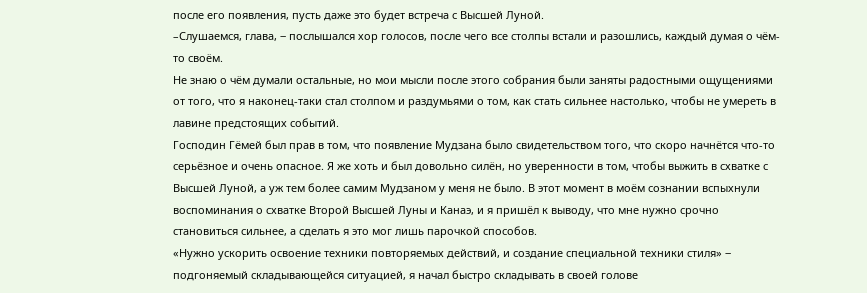после его появления, пусть даже это будет встреча с Высшей Луной.
–Слушаемся, глава, ‒ послышался хор голосов, после чего все столпы встали и разошлись, каждый думая о чём-то своём.
Не знаю о чём думали остальные, но мои мысли после этого собрания были заняты радостными ощущениями от того, что я наконец-таки стал столпом и раздумьями о том, как стать сильнее настолько, чтобы не умереть в лавине предстоящих событий.
Господин Гёмей был прав в том, что появление Мудзана было свидетельством того, что скоро начнётся что-то серьёзное и очень опасное. Я же хоть и был довольно силён, но уверенности в том, чтобы выжить в схватке с Высшей Луной, а уж тем более самим Мудзаном у меня не было. В этот момент в моём сознании вспыхнули воспоминания о схватке Второй Высшей Луны и Канаэ, и я пришёл к выводу, что мне нужно срочно становиться сильнее, а сделать я это мог лишь парочкой способов.
«Нужно ускорить освоение техники повторяемых действий, и создание специальной техники стиля» ‒ подгоняемый складывающейся ситуацией, я начал быстро складывать в своей голове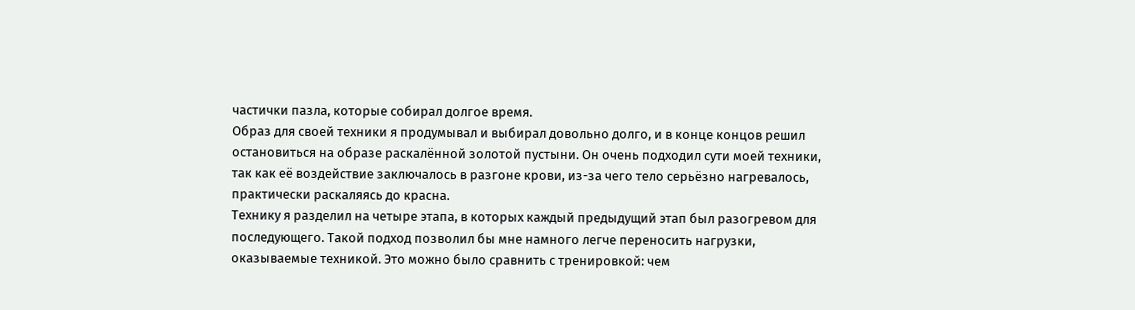частички пазла, которые собирал долгое время.
Образ для своей техники я продумывал и выбирал довольно долго, и в конце концов решил остановиться на образе раскалённой золотой пустыни. Он очень подходил сути моей техники, так как её воздействие заключалось в разгоне крови, из-за чего тело серьёзно нагревалось, практически раскаляясь до красна.
Технику я разделил на четыре этапа, в которых каждый предыдущий этап был разогревом для последующего. Такой подход позволил бы мне намного легче переносить нагрузки, оказываемые техникой. Это можно было сравнить с тренировкой: чем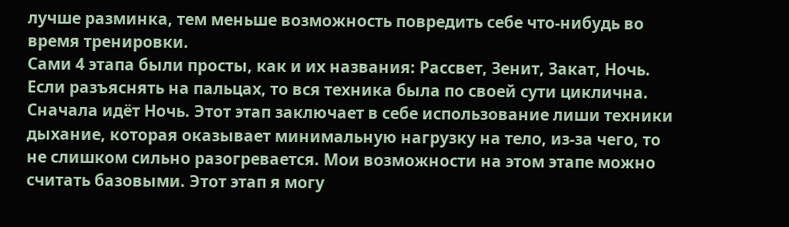лучше разминка, тем меньше возможность повредить себе что-нибудь во время тренировки.
Сами 4 этапа были просты, как и их названия: Рассвет, Зенит, Закат, Ночь. Если разъяснять на пальцах, то вся техника была по своей сути циклична.
Сначала идёт Ночь. Этот этап заключает в себе использование лиши техники дыхание, которая оказывает минимальную нагрузку на тело, из-за чего, то не слишком сильно разогревается. Мои возможности на этом этапе можно считать базовыми. Этот этап я могу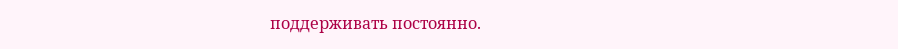поддерживать постоянно.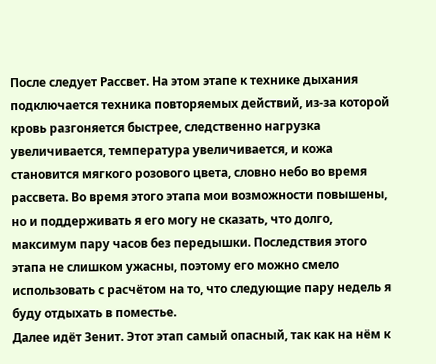После следует Рассвет. На этом этапе к технике дыхания подключается техника повторяемых действий, из-за которой кровь разгоняется быстрее, следственно нагрузка увеличивается, температура увеличивается, и кожа становится мягкого розового цвета, словно небо во время рассвета. Во время этого этапа мои возможности повышены, но и поддерживать я его могу не сказать, что долго, максимум пару часов без передышки. Последствия этого этапа не слишком ужасны, поэтому его можно смело использовать с расчётом на то, что следующие пару недель я буду отдыхать в поместье.
Далее идёт Зенит. Этот этап самый опасный, так как на нём к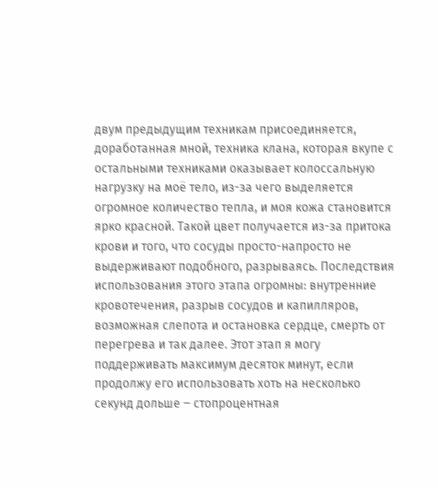двум предыдущим техникам присоединяется, доработанная мной, техника клана, которая вкупе с остальными техниками оказывает колоссальную нагрузку на моё тело, из-за чего выделяется огромное количество тепла, и моя кожа становится ярко красной. Такой цвет получается из-за притока крови и того, что сосуды просто-напросто не выдерживают подобного, разрываясь. Последствия использования этого этапа огромны: внутренние кровотечения, разрыв сосудов и капилляров, возможная слепота и остановка сердце, смерть от перегрева и так далее. Этот этап я могу поддерживать максимум десяток минут, если продолжу его использовать хоть на несколько секунд дольше ‒ стопроцентная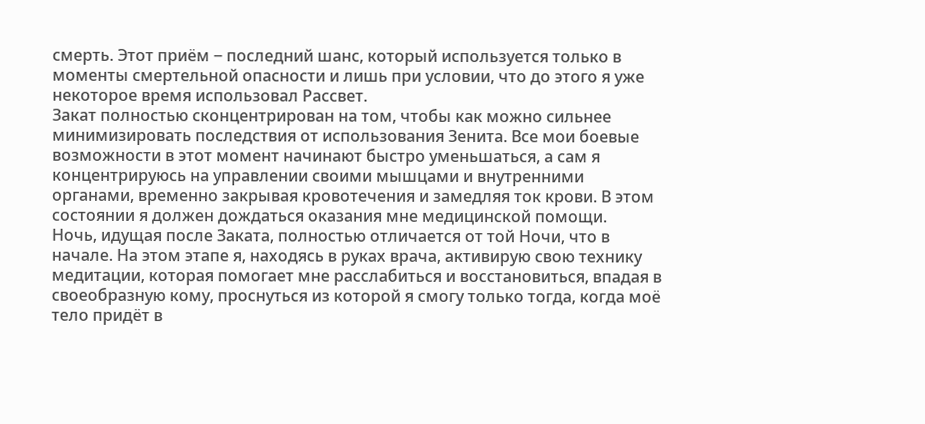смерть. Этот приём ‒ последний шанс, который используется только в моменты смертельной опасности и лишь при условии, что до этого я уже некоторое время использовал Рассвет.
Закат полностью сконцентрирован на том, чтобы как можно сильнее минимизировать последствия от использования Зенита. Все мои боевые возможности в этот момент начинают быстро уменьшаться, а сам я концентрируюсь на управлении своими мышцами и внутренними органами, временно закрывая кровотечения и замедляя ток крови. В этом состоянии я должен дождаться оказания мне медицинской помощи.
Ночь, идущая после Заката, полностью отличается от той Ночи, что в начале. На этом этапе я, находясь в руках врача, активирую свою технику медитации, которая помогает мне расслабиться и восстановиться, впадая в своеобразную кому, проснуться из которой я смогу только тогда, когда моё тело придёт в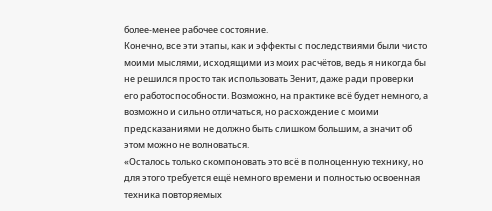более-менее рабочее состояние.
Конечно, все эти этапы, как и эффекты с последствиями были чисто моими мыслями, исходящими из моих расчётов, ведь я никогда бы не решился просто так использовать Зенит, даже ради проверки его работоспособности. Возможно, на практике всё будет немного, а возможно и сильно отличаться, но расхождение с моими предсказаниями не должно быть слишком большим, а значит об этом можно не волноваться.
«Осталось только скомпоновать это всё в полноценную технику, но для этого требуется ещё немного времени и полностью освоенная техника повторяемых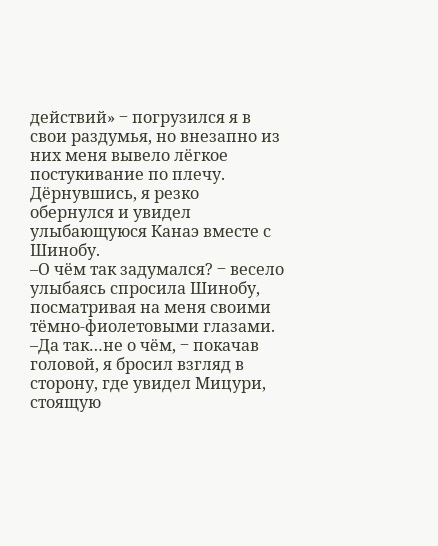действий» ‒ погрузился я в свои раздумья, но внезапно из них меня вывело лёгкое постукивание по плечу.
Дёрнувшись, я резко обернулся и увидел улыбающуюся Канаэ вместе с Шинобу.
–О чём так задумался? ‒ весело улыбаясь спросила Шинобу, посматривая на меня своими тёмно-фиолетовыми глазами.
–Да так…не о чём, ‒ покачав головой, я бросил взгляд в сторону, где увидел Мицури, стоящую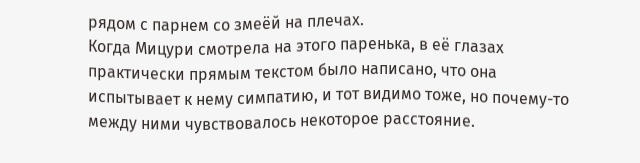рядом с парнем со змеёй на плечах.
Когда Мицури смотрела на этого паренька, в её глазах практически прямым текстом было написано, что она испытывает к нему симпатию, и тот видимо тоже, но почему-то между ними чувствовалось некоторое расстояние.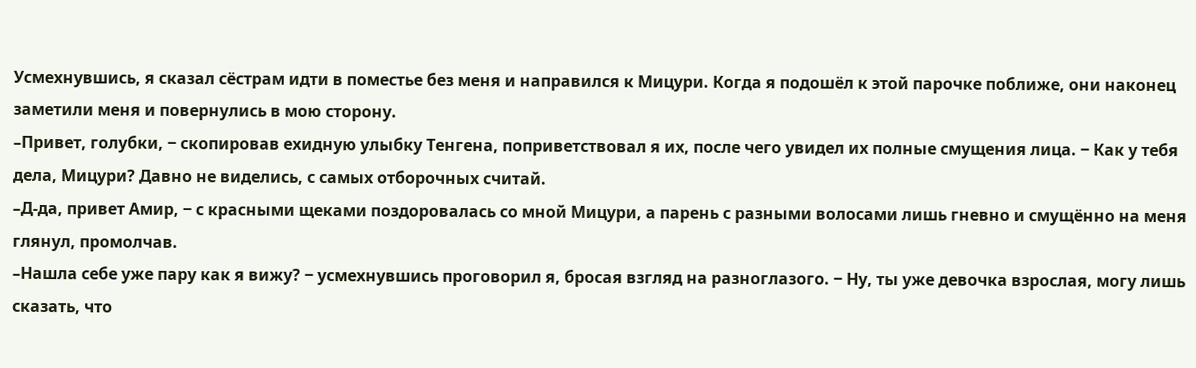Усмехнувшись, я сказал сёстрам идти в поместье без меня и направился к Мицури. Когда я подошёл к этой парочке поближе, они наконец заметили меня и повернулись в мою сторону.
–Привет, голубки, ‒ скопировав ехидную улыбку Тенгена, поприветствовал я их, после чего увидел их полные смущения лица. ‒ Как у тебя дела, Мицури? Давно не виделись, с самых отборочных считай.
–Д-да, привет Амир, ‒ с красными щеками поздоровалась со мной Мицури, а парень с разными волосами лишь гневно и смущённо на меня глянул, промолчав.
–Нашла себе уже пару как я вижу? ‒ усмехнувшись проговорил я, бросая взгляд на разноглазого. ‒ Ну, ты уже девочка взрослая, могу лишь сказать, что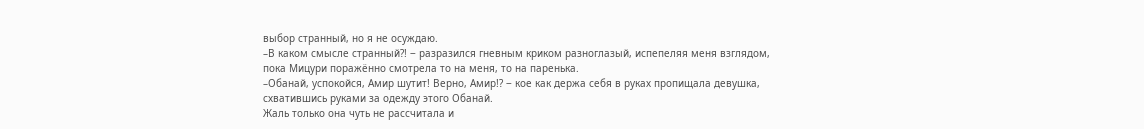выбор странный, но я не осуждаю.
–В каком смысле странный?! ‒ разразился гневным криком разноглазый, испепеляя меня взглядом, пока Мицури поражённо смотрела то на меня, то на паренька.
–Обанай, успокойся, Амир шутит! Верно, Амир!? ‒ кое как держа себя в руках пропищала девушка, схватившись руками за одежду этого Обанай.
Жаль только она чуть не рассчитала и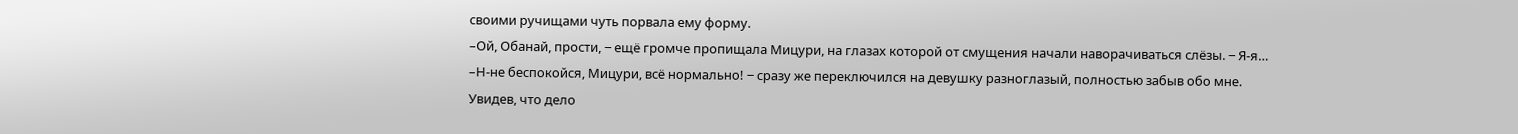своими ручищами чуть порвала ему форму.
–Ой, Обанай, прости, ‒ ещё громче пропищала Мицури, на глазах которой от смущения начали наворачиваться слёзы. ‒ Я-я…
–Н-не беспокойся, Мицури, всё нормально! ‒ сразу же переключился на девушку разноглазый, полностью забыв обо мне.
Увидев, что дело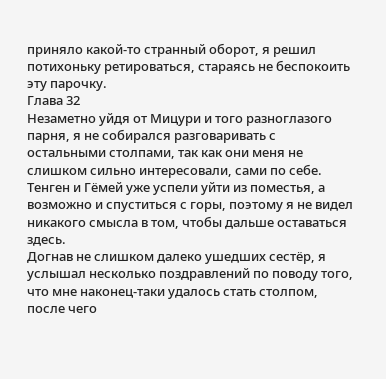приняло какой-то странный оборот, я решил потихоньку ретироваться, стараясь не беспокоить эту парочку.
Глава 32
Незаметно уйдя от Мицури и того разноглазого парня, я не собирался разговаривать с остальными столпами, так как они меня не слишком сильно интересовали, сами по себе. Тенген и Гёмей уже успели уйти из поместья, а возможно и спуститься с горы, поэтому я не видел никакого смысла в том, чтобы дальше оставаться здесь.
Догнав не слишком далеко ушедших сестёр, я услышал несколько поздравлений по поводу того, что мне наконец-таки удалось стать столпом, после чего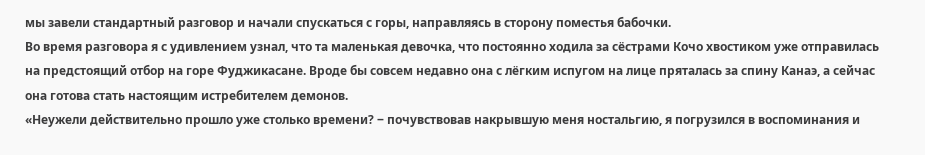мы завели стандартный разговор и начали спускаться с горы, направляясь в сторону поместья бабочки.
Во время разговора я с удивлением узнал, что та маленькая девочка, что постоянно ходила за сёстрами Кочо хвостиком уже отправилась на предстоящий отбор на горе Фуджикасане. Вроде бы совсем недавно она с лёгким испугом на лице пряталась за спину Канаэ, а сейчас она готова стать настоящим истребителем демонов.
«Неужели действительно прошло уже столько времени? ‒ почувствовав накрывшую меня ностальгию, я погрузился в воспоминания и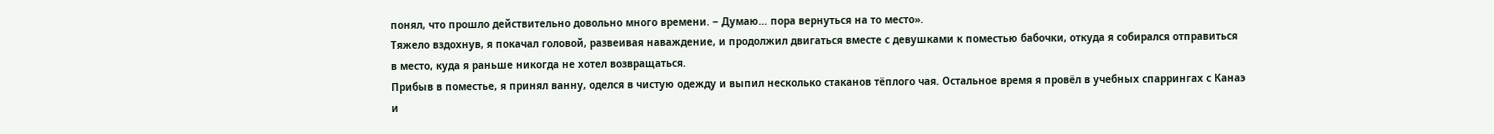понял, что прошло действительно довольно много времени. ‒ Думаю… пора вернуться на то место».
Тяжело вздохнув, я покачал головой, развеивая наваждение, и продолжил двигаться вместе с девушками к поместью бабочки, откуда я собирался отправиться в место, куда я раньше никогда не хотел возвращаться.
Прибыв в поместье, я принял ванну, оделся в чистую одежду и выпил несколько стаканов тёплого чая. Остальное время я провёл в учебных спаррингах с Канаэ и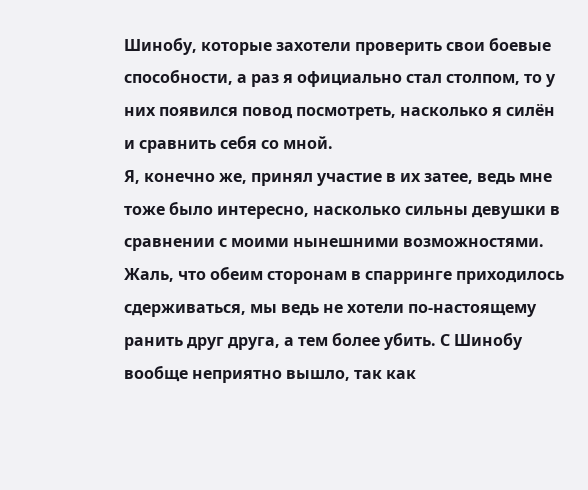Шинобу, которые захотели проверить свои боевые способности, а раз я официально стал столпом, то у них появился повод посмотреть, насколько я силён и сравнить себя со мной.
Я, конечно же, принял участие в их затее, ведь мне тоже было интересно, насколько сильны девушки в сравнении с моими нынешними возможностями. Жаль, что обеим сторонам в спарринге приходилось сдерживаться, мы ведь не хотели по-настоящему ранить друг друга, а тем более убить. С Шинобу вообще неприятно вышло, так как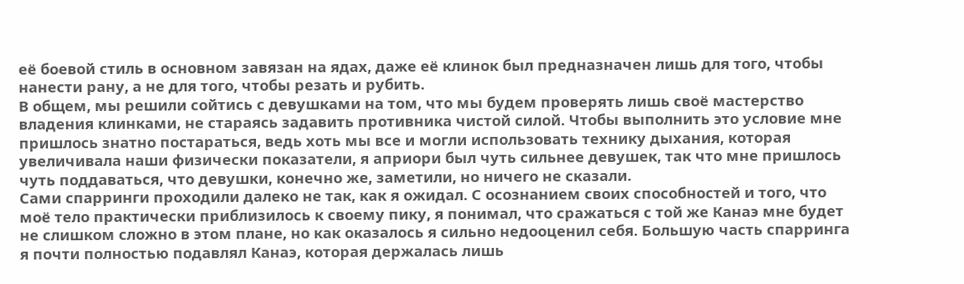её боевой стиль в основном завязан на ядах, даже её клинок был предназначен лишь для того, чтобы нанести рану, а не для того, чтобы резать и рубить.
В общем, мы решили сойтись с девушками на том, что мы будем проверять лишь своё мастерство владения клинками, не стараясь задавить противника чистой силой. Чтобы выполнить это условие мне пришлось знатно постараться, ведь хоть мы все и могли использовать технику дыхания, которая увеличивала наши физически показатели, я априори был чуть сильнее девушек, так что мне пришлось чуть поддаваться, что девушки, конечно же, заметили, но ничего не сказали.
Сами спарринги проходили далеко не так, как я ожидал. С осознанием своих способностей и того, что моё тело практически приблизилось к своему пику, я понимал, что сражаться с той же Канаэ мне будет не слишком сложно в этом плане, но как оказалось я сильно недооценил себя. Большую часть спарринга я почти полностью подавлял Канаэ, которая держалась лишь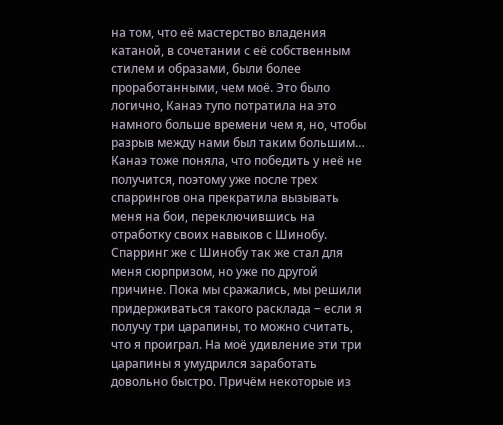на том, что её мастерство владения катаной, в сочетании с её собственным стилем и образами, были более проработанными, чем моё. Это было логично, Канаэ тупо потратила на это намного больше времени чем я, но, чтобы разрыв между нами был таким большим…
Канаэ тоже поняла, что победить у неё не получится, поэтому уже после трех спаррингов она прекратила вызывать меня на бои, переключившись на отработку своих навыков с Шинобу.
Спарринг же с Шинобу так же стал для меня сюрпризом, но уже по другой причине. Пока мы сражались, мы решили придерживаться такого расклада ‒ если я получу три царапины, то можно считать, что я проиграл. На моё удивление эти три царапины я умудрился заработать довольно быстро. Причём некоторые из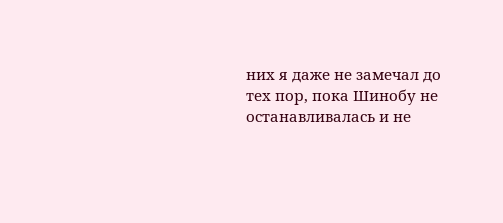них я даже не замечал до тех пор, пока Шинобу не останавливалась и не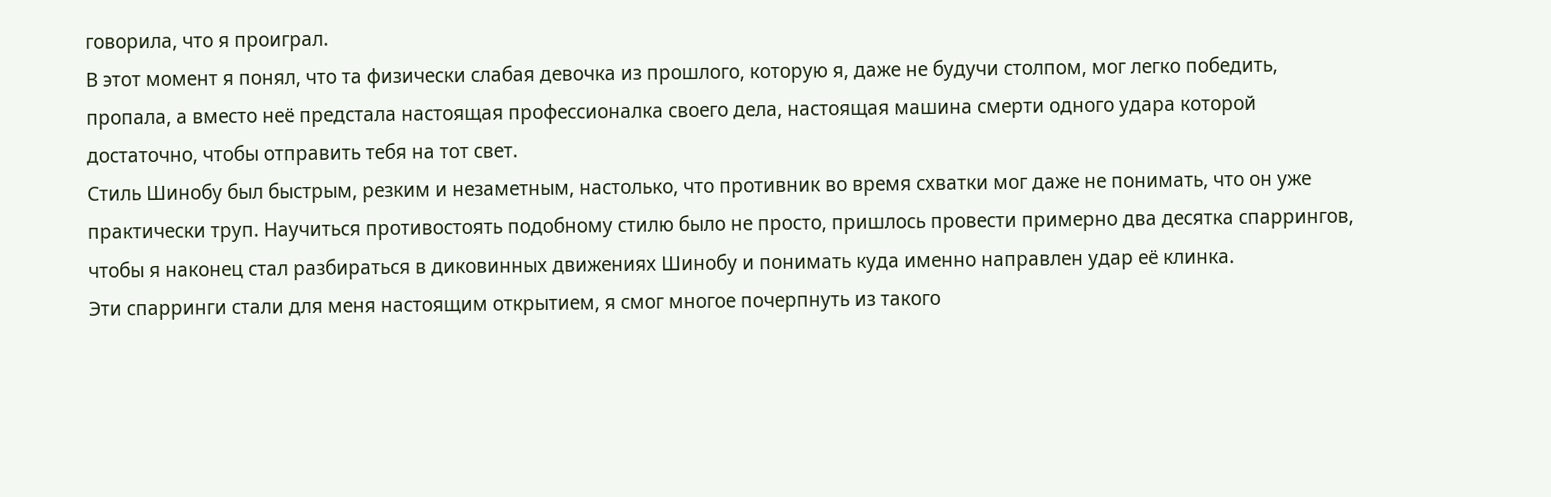говорила, что я проиграл.
В этот момент я понял, что та физически слабая девочка из прошлого, которую я, даже не будучи столпом, мог легко победить, пропала, а вместо неё предстала настоящая профессионалка своего дела, настоящая машина смерти одного удара которой достаточно, чтобы отправить тебя на тот свет.
Стиль Шинобу был быстрым, резким и незаметным, настолько, что противник во время схватки мог даже не понимать, что он уже практически труп. Научиться противостоять подобному стилю было не просто, пришлось провести примерно два десятка спаррингов, чтобы я наконец стал разбираться в диковинных движениях Шинобу и понимать куда именно направлен удар её клинка.
Эти спарринги стали для меня настоящим открытием, я смог многое почерпнуть из такого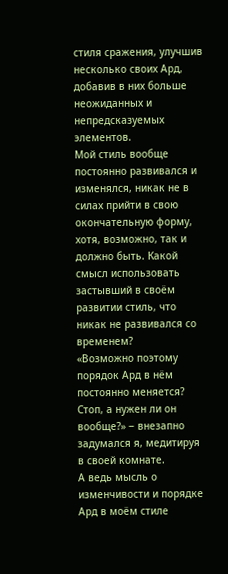стиля сражения, улучшив несколько своих Ард, добавив в них больше неожиданных и непредсказуемых элементов.
Мой стиль вообще постоянно развивался и изменялся, никак не в силах прийти в свою окончательную форму, хотя, возможно, так и должно быть. Какой смысл использовать застывший в своём развитии стиль, что никак не развивался со временем?
«Возможно поэтому порядок Ард в нём постоянно меняется? Стоп, а нужен ли он вообще?» ‒ внезапно задумался я, медитируя в своей комнате.
А ведь мысль о изменчивости и порядке Ард в моём стиле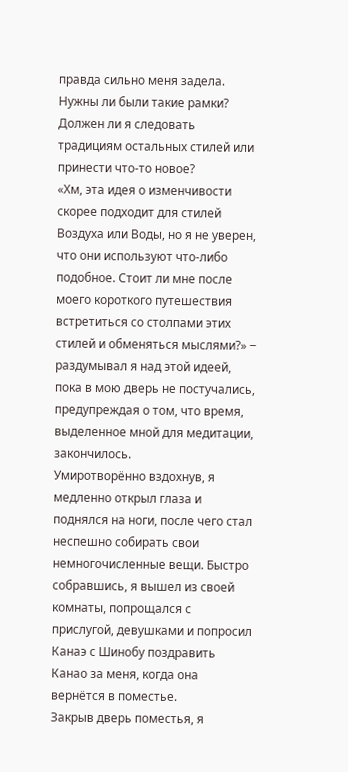правда сильно меня задела. Нужны ли были такие рамки? Должен ли я следовать традициям остальных стилей или принести что-то новое?
«Хм, эта идея о изменчивости скорее подходит для стилей Воздуха или Воды, но я не уверен, что они используют что-либо подобное. Стоит ли мне после моего короткого путешествия встретиться со столпами этих стилей и обменяться мыслями?» ‒ раздумывал я над этой идеей, пока в мою дверь не постучались, предупреждая о том, что время, выделенное мной для медитации, закончилось.
Умиротворённо вздохнув, я медленно открыл глаза и поднялся на ноги, после чего стал неспешно собирать свои немногочисленные вещи. Быстро собравшись, я вышел из своей комнаты, попрощался с прислугой, девушками и попросил Канаэ с Шинобу поздравить Канао за меня, когда она вернётся в поместье.
Закрыв дверь поместья, я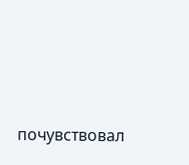почувствовал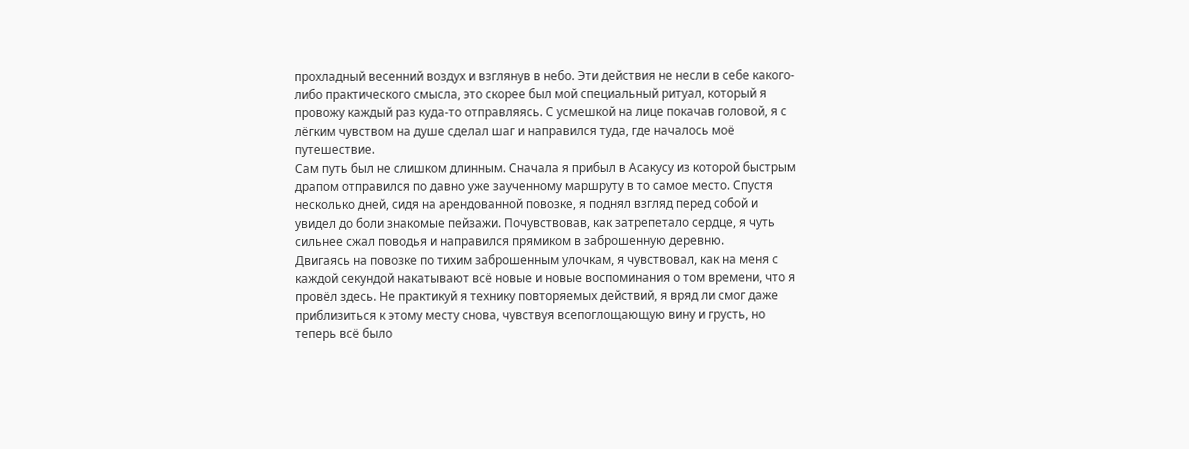прохладный весенний воздух и взглянув в небо. Эти действия не несли в себе какого-либо практического смысла, это скорее был мой специальный ритуал, который я провожу каждый раз куда-то отправляясь. С усмешкой на лице покачав головой, я с лёгким чувством на душе сделал шаг и направился туда, где началось моё путешествие.
Сам путь был не слишком длинным. Сначала я прибыл в Асакусу из которой быстрым драпом отправился по давно уже заученному маршруту в то самое место. Спустя несколько дней, сидя на арендованной повозке, я поднял взгляд перед собой и увидел до боли знакомые пейзажи. Почувствовав, как затрепетало сердце, я чуть сильнее сжал поводья и направился прямиком в заброшенную деревню.
Двигаясь на повозке по тихим заброшенным улочкам, я чувствовал, как на меня с каждой секундой накатывают всё новые и новые воспоминания о том времени, что я провёл здесь. Не практикуй я технику повторяемых действий, я вряд ли смог даже приблизиться к этому месту снова, чувствуя всепоглощающую вину и грусть, но теперь всё было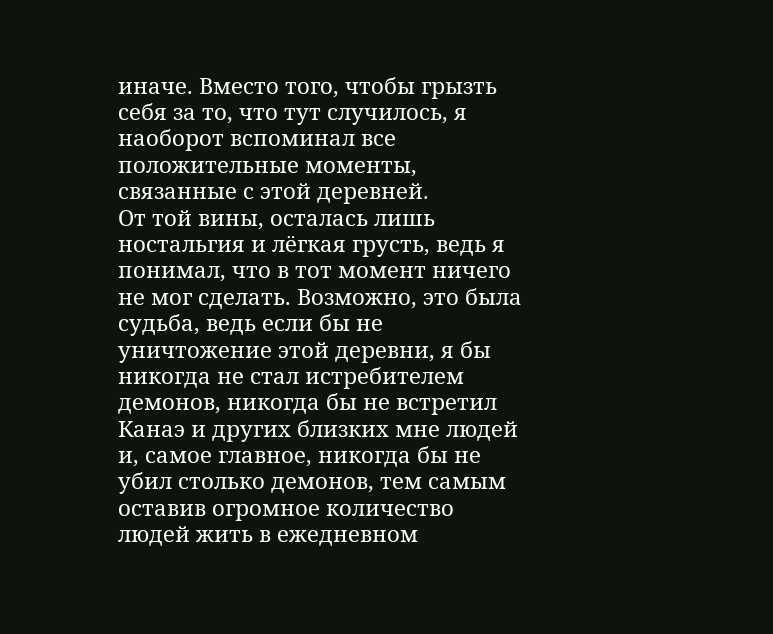иначе. Вместо того, чтобы грызть себя за то, что тут случилось, я наоборот вспоминал все положительные моменты, связанные с этой деревней.
От той вины, осталась лишь ностальгия и лёгкая грусть, ведь я понимал, что в тот момент ничего не мог сделать. Возможно, это была судьба, ведь если бы не уничтожение этой деревни, я бы никогда не стал истребителем демонов, никогда бы не встретил Канаэ и других близких мне людей и, самое главное, никогда бы не убил столько демонов, тем самым оставив огромное количество людей жить в ежедневном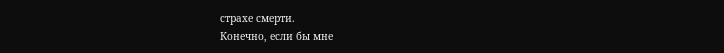страхе смерти.
Конечно, если бы мне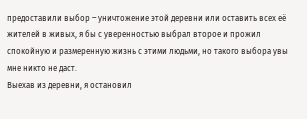предоставили выбор ‒ уничтожение этой деревни или оставить всех её жителей в живых, я бы с уверенностью выбрал второе и прожил спокойную и размеренную жизнь с этими людьми, но такого выбора увы мне никто не даст.
Выехав из деревни, я остановил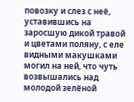повозку и слез с неё, уставившись на заросшую дикой травой и цветами поляну, с еле видными макушками могил на ней, что чуть возвышались над молодой зелёной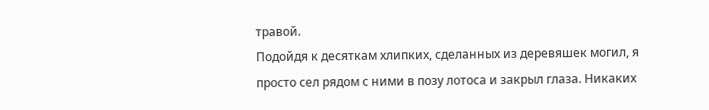травой.
Подойдя к десяткам хлипких, сделанных из деревяшек могил, я просто сел рядом с ними в позу лотоса и закрыл глаза. Никаких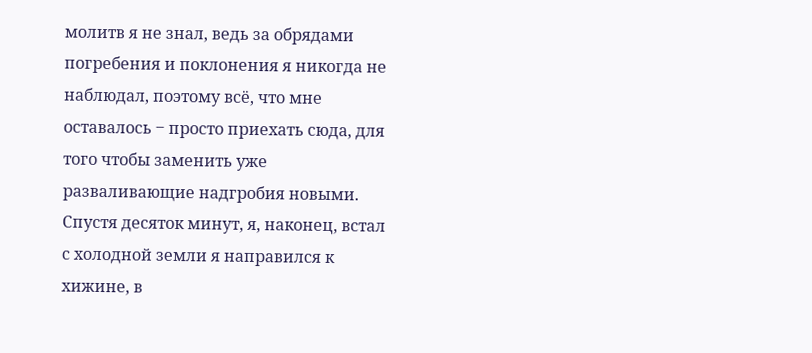молитв я не знал, ведь за обрядами погребения и поклонения я никогда не наблюдал, поэтому всё, что мне оставалось ‒ просто приехать сюда, для того чтобы заменить уже разваливающие надгробия новыми.
Спустя десяток минут, я, наконец, встал с холодной земли я направился к хижине, в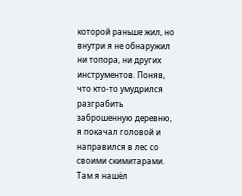которой раньше жил, но внутри я не обнаружил ни топора, ни других инструментов. Поняв, что кто-то умудрился разграбить заброшенную деревню, я покачал головой и направился в лес со своими скимитарами. Там я нашёл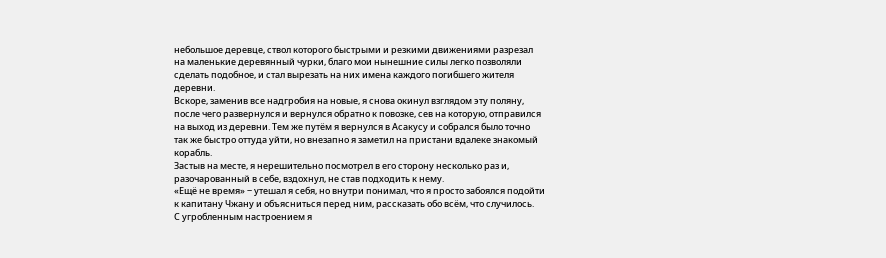небольшое деревце, ствол которого быстрыми и резкими движениями разрезал на маленькие деревянный чурки, благо мои нынешние силы легко позволяли сделать подобное, и стал вырезать на них имена каждого погибшего жителя деревни.
Вскоре, заменив все надгробия на новые, я снова окинул взглядом эту поляну, после чего развернулся и вернулся обратно к повозке, сев на которую, отправился на выход из деревни. Тем же путём я вернулся в Асакусу и собрался было точно так же быстро оттуда уйти, но внезапно я заметил на пристани вдалеке знакомый корабль.
Застыв на месте, я нерешительно посмотрел в его сторону несколько раз и, разочарованный в себе, вздохнул, не став подходить к нему.
«Ещё не время» ‒ утешал я себя, но внутри понимал, что я просто забоялся подойти к капитану Чжану и объясниться перед ним, рассказать обо всём, что случилось.
С угробленным настроением я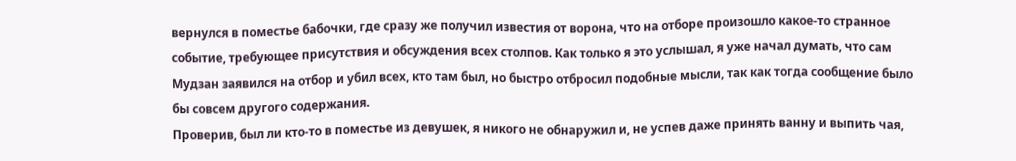вернулся в поместье бабочки, где сразу же получил известия от ворона, что на отборе произошло какое-то странное событие, требующее присутствия и обсуждения всех столпов. Как только я это услышал, я уже начал думать, что сам Мудзан заявился на отбор и убил всех, кто там был, но быстро отбросил подобные мысли, так как тогда сообщение было бы совсем другого содержания.
Проверив, был ли кто-то в поместье из девушек, я никого не обнаружил и, не успев даже принять ванну и выпить чая,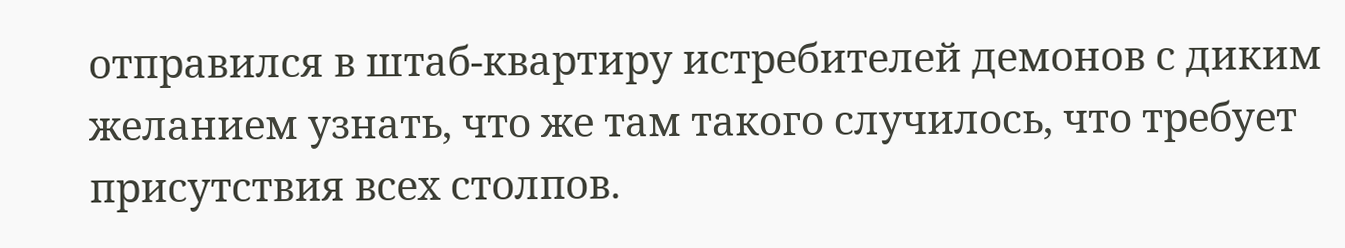отправился в штаб-квартиру истребителей демонов с диким желанием узнать, что же там такого случилось, что требует присутствия всех столпов.